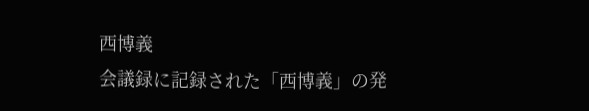西博義
会議録に記録された「西博義」の発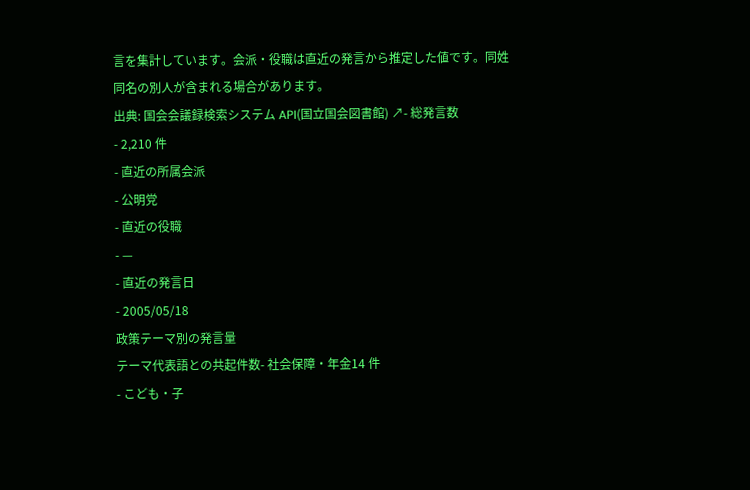言を集計しています。会派・役職は直近の発言から推定した値です。同姓同名の別人が含まれる場合があります。
出典: 国会会議録検索システム API(国立国会図書館) ↗- 総発言数
- 2,210 件
- 直近の所属会派
- 公明党
- 直近の役職
- —
- 直近の発言日
- 2005/05/18
政策テーマ別の発言量
テーマ代表語との共起件数- 社会保障・年金14 件
- こども・子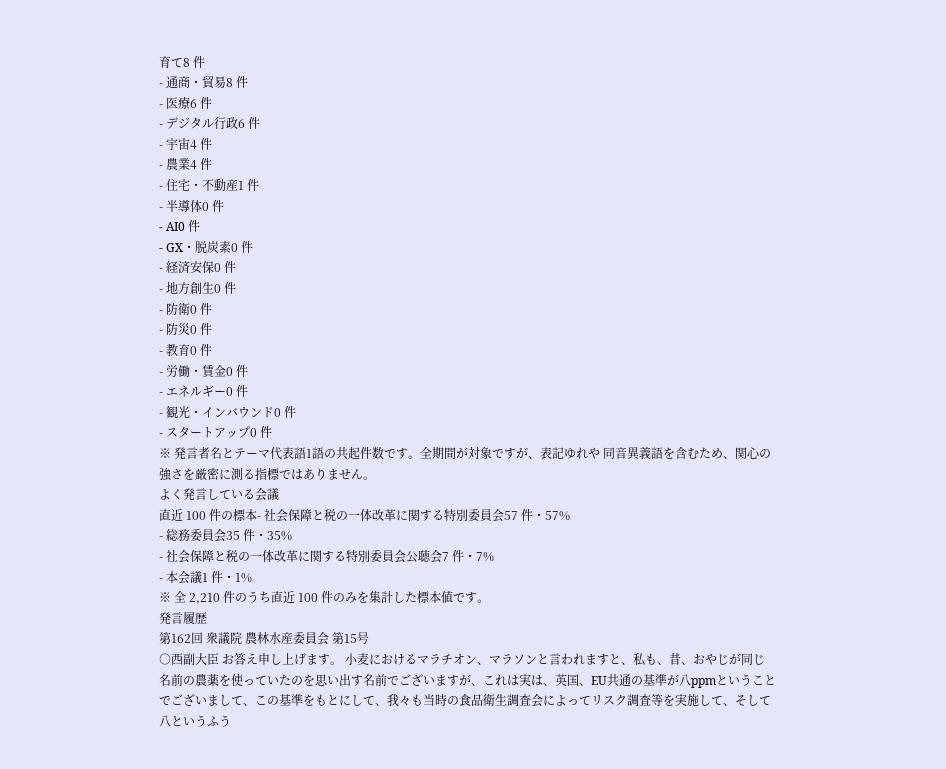育て8 件
- 通商・貿易8 件
- 医療6 件
- デジタル行政6 件
- 宇宙4 件
- 農業4 件
- 住宅・不動産1 件
- 半導体0 件
- AI0 件
- GX・脱炭素0 件
- 経済安保0 件
- 地方創生0 件
- 防衛0 件
- 防災0 件
- 教育0 件
- 労働・賃金0 件
- エネルギー0 件
- 観光・インバウンド0 件
- スタートアップ0 件
※ 発言者名とテーマ代表語1語の共起件数です。全期間が対象ですが、表記ゆれや 同音異義語を含むため、関心の強さを厳密に測る指標ではありません。
よく発言している会議
直近 100 件の標本- 社会保障と税の一体改革に関する特別委員会57 件・57%
- 総務委員会35 件・35%
- 社会保障と税の一体改革に関する特別委員会公聴会7 件・7%
- 本会議1 件・1%
※ 全 2,210 件のうち直近 100 件のみを集計した標本値です。
発言履歴
第162回 衆議院 農林水産委員会 第15号
○西副大臣 お答え申し上げます。 小麦におけるマラチオン、マラソンと言われますと、私も、昔、おやじが同じ名前の農薬を使っていたのを思い出す名前でございますが、これは実は、英国、EU共通の基準が八ppmということでございまして、この基準をもとにして、我々も当時の食品衛生調査会によってリスク調査等を実施して、そして八というふう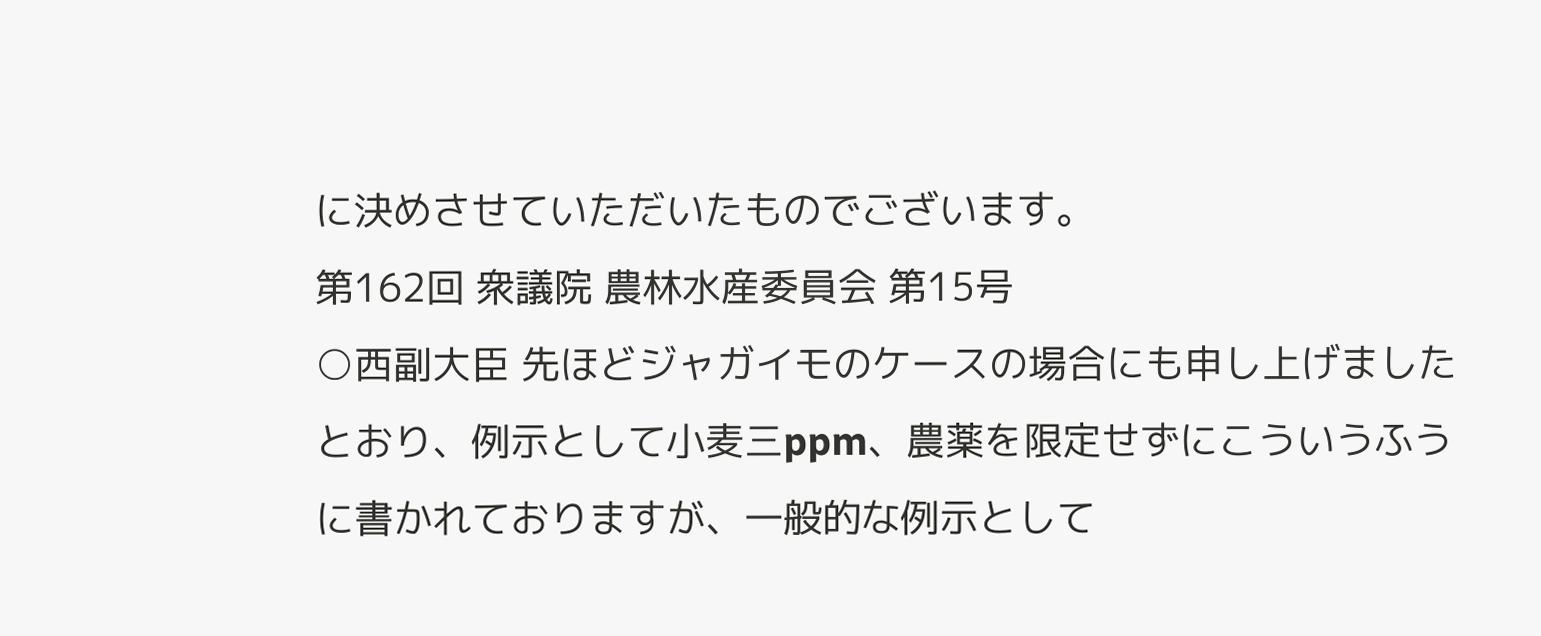に決めさせていただいたものでございます。
第162回 衆議院 農林水産委員会 第15号
○西副大臣 先ほどジャガイモのケースの場合にも申し上げましたとおり、例示として小麦三ppm、農薬を限定せずにこういうふうに書かれておりますが、一般的な例示として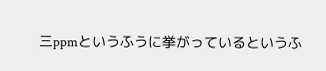三ppmというふうに挙がっているというふ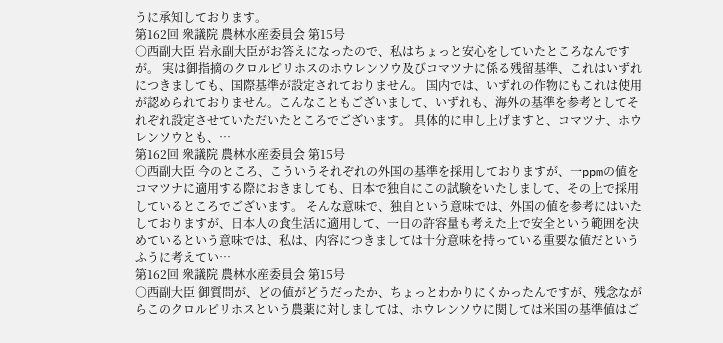うに承知しております。
第162回 衆議院 農林水産委員会 第15号
○西副大臣 岩永副大臣がお答えになったので、私はちょっと安心をしていたところなんですが。 実は御指摘のクロルピリホスのホウレンソウ及びコマツナに係る残留基準、これはいずれにつきましても、国際基準が設定されておりません。 国内では、いずれの作物にもこれは使用が認められておりません。こんなこともございまして、いずれも、海外の基準を参考としてそれぞれ設定させていただいたところでございます。 具体的に申し上げますと、コマツナ、ホウレンソウとも、…
第162回 衆議院 農林水産委員会 第15号
○西副大臣 今のところ、こういうそれぞれの外国の基準を採用しておりますが、一ppmの値をコマツナに適用する際におきましても、日本で独自にこの試験をいたしまして、その上で採用しているところでございます。 そんな意味で、独自という意味では、外国の値を参考にはいたしておりますが、日本人の食生活に適用して、一日の許容量も考えた上で安全という範囲を決めているという意味では、私は、内容につきましては十分意味を持っている重要な値だというふうに考えてい…
第162回 衆議院 農林水産委員会 第15号
○西副大臣 御質問が、どの値がどうだったか、ちょっとわかりにくかったんですが、残念ながらこのクロルピリホスという農薬に対しましては、ホウレンソウに関しては米国の基準値はご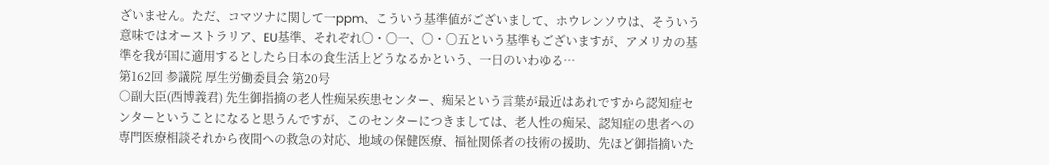ざいません。ただ、コマツナに関して一ppm、こういう基準値がございまして、ホウレンソウは、そういう意味ではオーストラリア、EU基準、それぞれ〇・〇一、〇・〇五という基準もございますが、アメリカの基準を我が国に適用するとしたら日本の食生活上どうなるかという、一日のいわゆる…
第162回 参議院 厚生労働委員会 第20号
○副大臣(西博義君) 先生御指摘の老人性痴呆疾患センター、痴呆という言葉が最近はあれですから認知症センターということになると思うんですが、このセンターにつきましては、老人性の痴呆、認知症の患者への専門医療相談それから夜間への救急の対応、地域の保健医療、福祉関係者の技術の援助、先ほど御指摘いた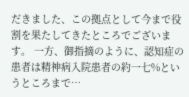だきました、この拠点として今まで役割を果たしてきたところでございます。 一方、御指摘のように、認知症の患者は精神病入院患者の約一七%というところまで…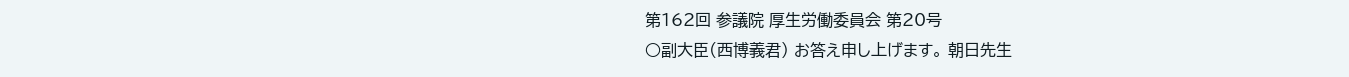第162回 参議院 厚生労働委員会 第20号
○副大臣(西博義君) お答え申し上げます。 朝日先生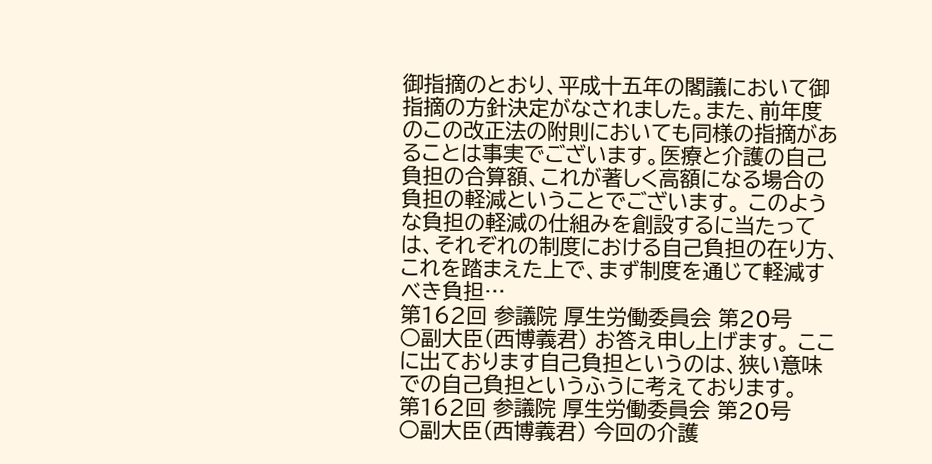御指摘のとおり、平成十五年の閣議において御指摘の方針決定がなされました。また、前年度のこの改正法の附則においても同様の指摘があることは事実でございます。医療と介護の自己負担の合算額、これが著しく高額になる場合の負担の軽減ということでございます。 このような負担の軽減の仕組みを創設するに当たっては、それぞれの制度における自己負担の在り方、これを踏まえた上で、まず制度を通じて軽減すべき負担…
第162回 参議院 厚生労働委員会 第20号
○副大臣(西博義君) お答え申し上げます。 ここに出ております自己負担というのは、狭い意味での自己負担というふうに考えております。
第162回 参議院 厚生労働委員会 第20号
○副大臣(西博義君) 今回の介護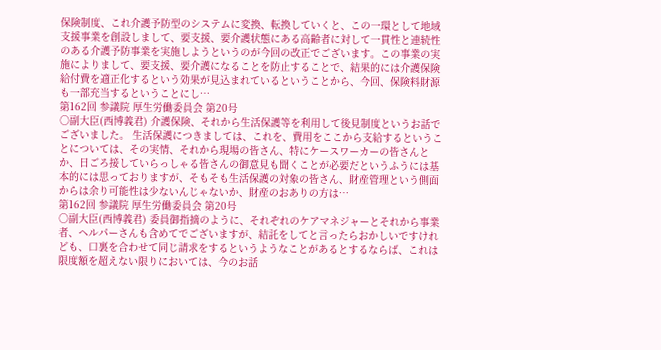保険制度、これ介護予防型のシステムに変換、転換していくと、この一環として地域支援事業を創設しまして、要支援、要介護状態にある高齢者に対して一貫性と連続性のある介護予防事業を実施しようというのが今回の改正でございます。この事業の実施によりまして、要支援、要介護になることを防止することで、結果的には介護保険給付費を適正化するという効果が見込まれているということから、今回、保険料財源も一部充当するということにし…
第162回 参議院 厚生労働委員会 第20号
○副大臣(西博義君) 介護保険、それから生活保護等を利用して後見制度というお話でございました。 生活保護につきましては、これを、費用をここから支給するということについては、その実情、それから現場の皆さん、特にケースワーカーの皆さんとか、日ごろ接していらっしゃる皆さんの御意見も聞くことが必要だというふうには基本的には思っておりますが、そもそも生活保護の対象の皆さん、財産管理という側面からは余り可能性は少ないんじゃないか、財産のおありの方は…
第162回 参議院 厚生労働委員会 第20号
○副大臣(西博義君) 委員御指摘のように、それぞれのケアマネジャーとそれから事業者、ヘルパーさんも含めてでございますが、結託をしてと言ったらおかしいですけれども、口裏を合わせて同じ請求をするというようなことがあるとするならば、これは限度額を超えない限りにおいては、今のお話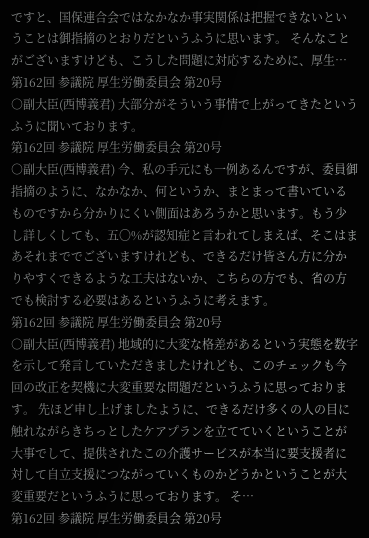ですと、国保連合会ではなかなか事実関係は把握できないということは御指摘のとおりだというふうに思います。 そんなことがございますけども、こうした問題に対応するために、厚生…
第162回 参議院 厚生労働委員会 第20号
○副大臣(西博義君) 大部分がそういう事情で上がってきたというふうに聞いております。
第162回 参議院 厚生労働委員会 第20号
○副大臣(西博義君) 今、私の手元にも一例あるんですが、委員御指摘のように、なかなか、何というか、まとまって書いているものですから分かりにくい側面はあろうかと思います。もう少し詳しくしても、五〇%が認知症と言われてしまえば、そこはまあそれまででございますけれども、できるだけ皆さん方に分かりやすくできるような工夫はないか、こちらの方でも、省の方でも検討する必要はあるというふうに考えます。
第162回 参議院 厚生労働委員会 第20号
○副大臣(西博義君) 地域的に大変な格差があるという実態を数字を示して発言していただきましたけれども、このチェックも今回の改正を契機に大変重要な問題だというふうに思っております。 先ほど申し上げましたように、できるだけ多くの人の目に触れながらきちっとしたケアプランを立てていくということが大事でして、提供されたこの介護サービスが本当に要支援者に対して自立支援につながっていくものかどうかということが大変重要だというふうに思っております。 そ…
第162回 参議院 厚生労働委員会 第20号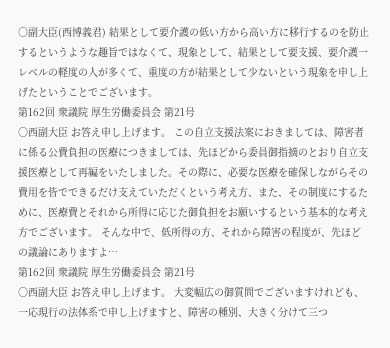○副大臣(西博義君) 結果として要介護の低い方から高い方に移行するのを防止するというような趣旨ではなくて、現象として、結果として要支援、要介護一レベルの軽度の人が多くて、重度の方が結果として少ないという現象を申し上げたということでございます。
第162回 衆議院 厚生労働委員会 第21号
○西副大臣 お答え申し上げます。 この自立支援法案におきましては、障害者に係る公費負担の医療につきましては、先ほどから委員御指摘のとおり自立支援医療として再編をいたしました。その際に、必要な医療を確保しながらその費用を皆でできるだけ支えていただくという考え方、また、その制度にするために、医療費とそれから所得に応じた御負担をお願いするという基本的な考え方でございます。 そんな中で、低所得の方、それから障害の程度が、先ほどの議論にありますよ…
第162回 衆議院 厚生労働委員会 第21号
○西副大臣 お答え申し上げます。 大変幅広の御質問でございますけれども、一応現行の法体系で申し上げますと、障害の種別、大きく分けて三つ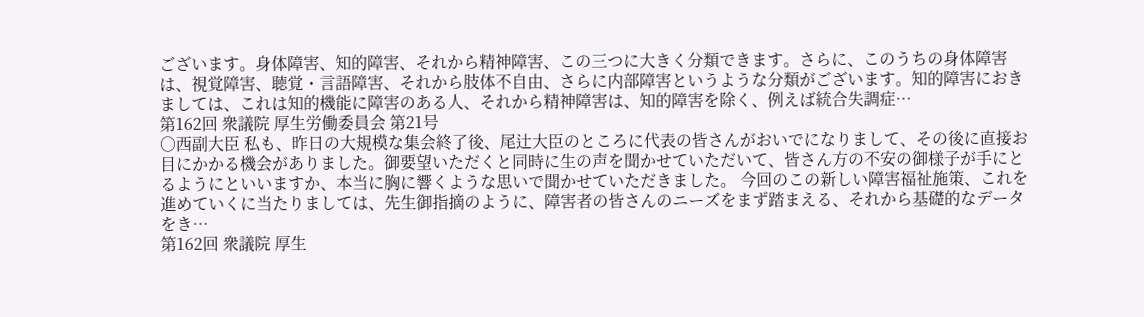ございます。身体障害、知的障害、それから精神障害、この三つに大きく分類できます。さらに、このうちの身体障害は、視覚障害、聴覚・言語障害、それから肢体不自由、さらに内部障害というような分類がございます。知的障害におきましては、これは知的機能に障害のある人、それから精神障害は、知的障害を除く、例えば統合失調症…
第162回 衆議院 厚生労働委員会 第21号
○西副大臣 私も、昨日の大規模な集会終了後、尾辻大臣のところに代表の皆さんがおいでになりまして、その後に直接お目にかかる機会がありました。御要望いただくと同時に生の声を聞かせていただいて、皆さん方の不安の御様子が手にとるようにといいますか、本当に胸に響くような思いで聞かせていただきました。 今回のこの新しい障害福祉施策、これを進めていくに当たりましては、先生御指摘のように、障害者の皆さんのニーズをまず踏まえる、それから基礎的なデータをき…
第162回 衆議院 厚生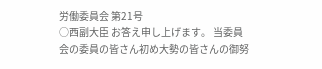労働委員会 第21号
○西副大臣 お答え申し上げます。 当委員会の委員の皆さん初め大勢の皆さんの御努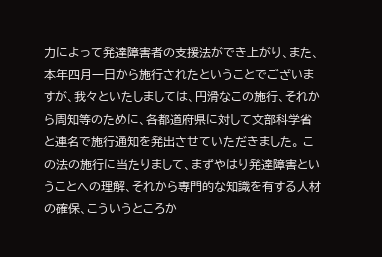力によって発達障害者の支援法ができ上がり、また、本年四月一日から施行されたということでございますが、我々といたしましては、円滑なこの施行、それから周知等のために、各都道府県に対して文部科学省と連名で施行通知を発出させていただきました。 この法の施行に当たりまして、まずやはり発達障害ということへの理解、それから専門的な知識を有する人材の確保、こういうところか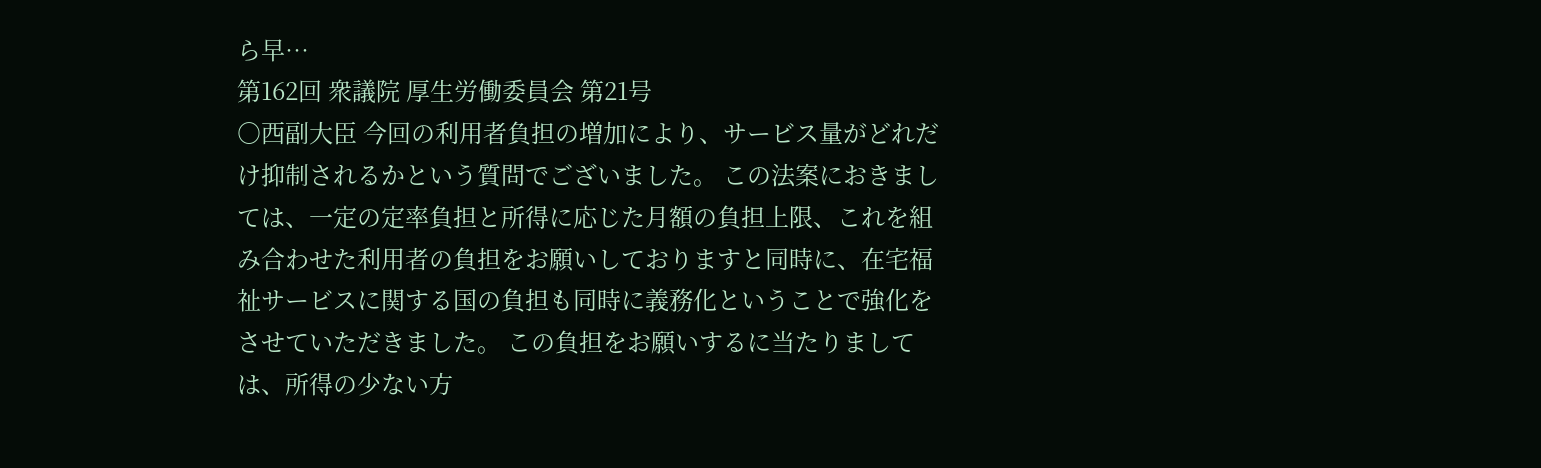ら早…
第162回 衆議院 厚生労働委員会 第21号
○西副大臣 今回の利用者負担の増加により、サービス量がどれだけ抑制されるかという質問でございました。 この法案におきましては、一定の定率負担と所得に応じた月額の負担上限、これを組み合わせた利用者の負担をお願いしておりますと同時に、在宅福祉サービスに関する国の負担も同時に義務化ということで強化をさせていただきました。 この負担をお願いするに当たりましては、所得の少ない方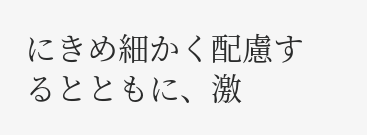にきめ細かく配慮するとともに、激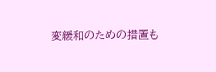変緩和のための措置も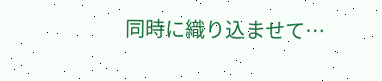同時に織り込ませて…